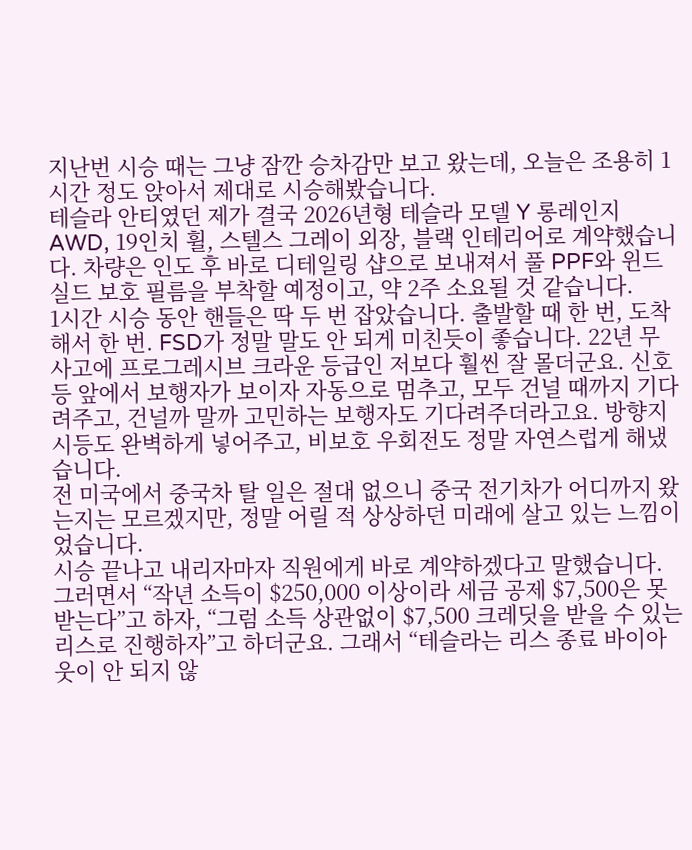지난번 시승 때는 그냥 잠깐 승차감만 보고 왔는데, 오늘은 조용히 1시간 정도 앉아서 제대로 시승해봤습니다.
테슬라 안티였던 제가 결국 2026년형 테슬라 모델 Y 롱레인지 AWD, 19인치 휠, 스텔스 그레이 외장, 블랙 인테리어로 계약했습니다. 차량은 인도 후 바로 디테일링 샵으로 보내져서 풀 PPF와 윈드실드 보호 필름을 부착할 예정이고, 약 2주 소요될 것 같습니다.
1시간 시승 동안 핸들은 딱 두 번 잡았습니다. 출발할 때 한 번, 도착해서 한 번. FSD가 정말 말도 안 되게 미친듯이 좋습니다. 22년 무사고에 프로그레시브 크라운 등급인 저보다 훨씬 잘 몰더군요. 신호등 앞에서 보행자가 보이자 자동으로 멈추고, 모두 건널 때까지 기다려주고, 건널까 말까 고민하는 보행자도 기다려주더라고요. 방향지시등도 완벽하게 넣어주고, 비보호 우회전도 정말 자연스럽게 해냈습니다.
전 미국에서 중국차 탈 일은 절대 없으니 중국 전기차가 어디까지 왔는지는 모르겠지만, 정말 어릴 적 상상하던 미래에 살고 있는 느낌이었습니다.
시승 끝나고 내리자마자 직원에게 바로 계약하겠다고 말했습니다. 그러면서 “작년 소득이 $250,000 이상이라 세금 공제 $7,500은 못 받는다”고 하자, “그럼 소득 상관없이 $7,500 크레딧을 받을 수 있는 리스로 진행하자”고 하더군요. 그래서 “테슬라는 리스 종료 바이아웃이 안 되지 않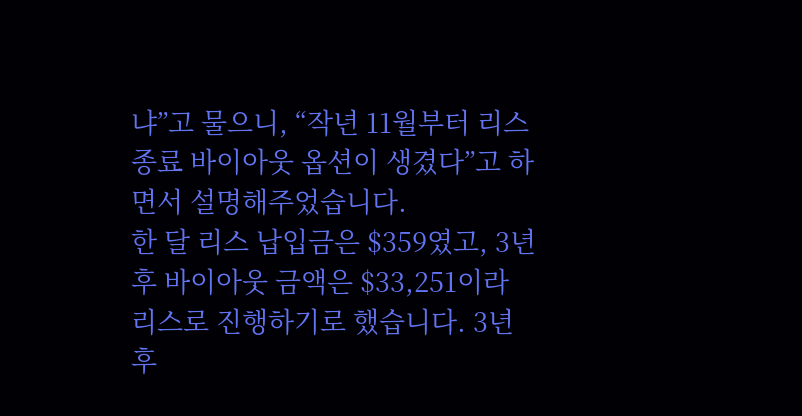냐”고 물으니, “작년 11월부터 리스 종료 바이아웃 옵션이 생겼다”고 하면서 설명해주었습니다.
한 달 리스 납입금은 $359였고, 3년 후 바이아웃 금액은 $33,251이라 리스로 진행하기로 했습니다. 3년 후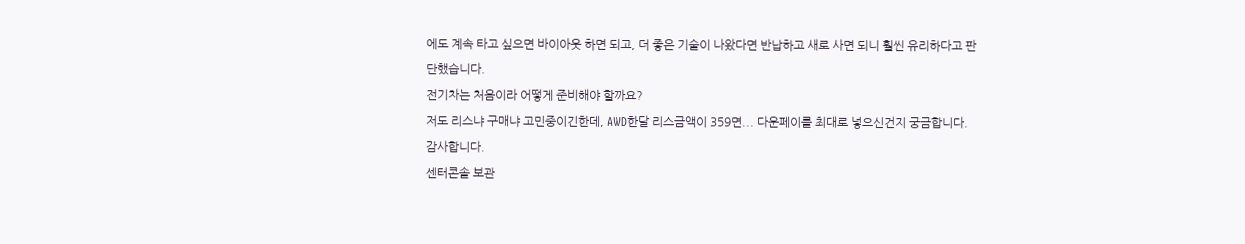에도 계속 타고 싶으면 바이아웃 하면 되고, 더 좋은 기술이 나왔다면 반납하고 새로 사면 되니 훨씬 유리하다고 판단했습니다.
전기차는 처음이라 어떻게 준비해야 할까요?
저도 리스냐 구매냐 고민중이긴한데, AWD한달 리스금액이 359면... 다운페이를 최대로 넣으신건지 궁금합니다.
감사합니다.
센터콘솔 보관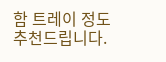함 트레이 정도 추천드립니다.